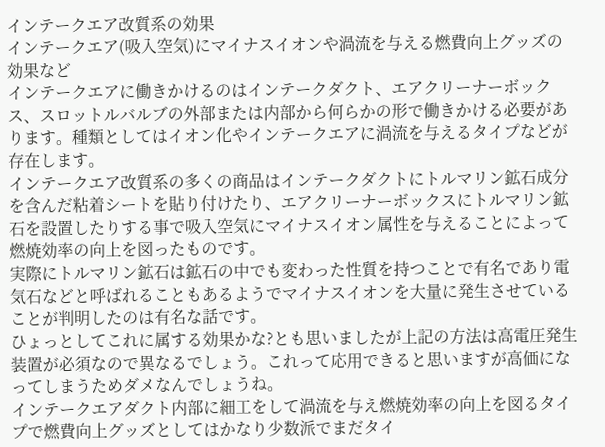インテークエア改質系の効果
インテークエア(吸入空気)にマイナスイオンや渦流を与える燃費向上グッズの効果など
インテークエアに働きかけるのはインテークダクト、エアクリーナーボックス、スロットルバルブの外部または内部から何らかの形で働きかける必要があります。種類としてはイオン化やインテークエアに渦流を与えるタイプなどが存在します。
インテークエア改質系の多くの商品はインテークダクトにトルマリン鉱石成分を含んだ粘着シートを貼り付けたり、エアクリーナーボックスにトルマリン鉱石を設置したりする事で吸入空気にマイナスイオン属性を与えることによって燃焼効率の向上を図ったものです。
実際にトルマリン鉱石は鉱石の中でも変わった性質を持つことで有名であり電気石などと呼ばれることもあるようでマイナスイオンを大量に発生させていることが判明したのは有名な話です。
ひょっとしてこれに属する効果かな?とも思いましたが上記の方法は高電圧発生装置が必須なので異なるでしょう。これって応用できると思いますが高価になってしまうためダメなんでしょうね。
インテークエアダクト内部に細工をして渦流を与え燃焼効率の向上を図るタイプで燃費向上グッズとしてはかなり少数派でまだタイ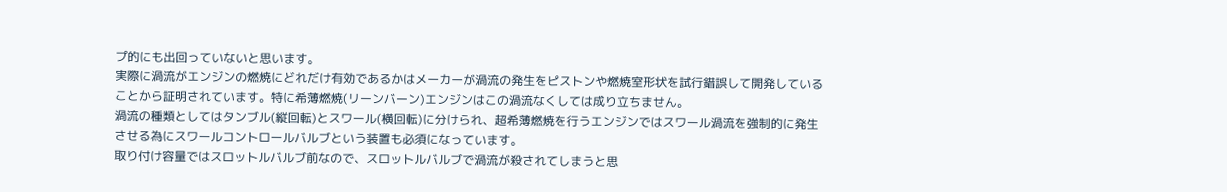プ的にも出回っていないと思います。
実際に渦流がエンジンの燃焼にどれだけ有効であるかはメーカーが渦流の発生をピストンや燃焼室形状を試行錯誤して開発していることから証明されています。特に希薄燃焼(リーンバーン)エンジンはこの渦流なくしては成り立ちません。
渦流の種類としてはタンブル(縦回転)とスワール(横回転)に分けられ、超希薄燃焼を行うエンジンではスワール渦流を強制的に発生させる為にスワールコントロールバルブという装置も必須になっています。
取り付け容量ではスロットルバルブ前なので、スロットルバルブで渦流が殺されてしまうと思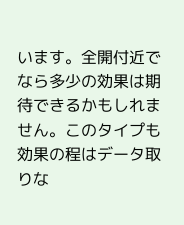います。全開付近でなら多少の効果は期待できるかもしれません。このタイプも効果の程はデータ取りな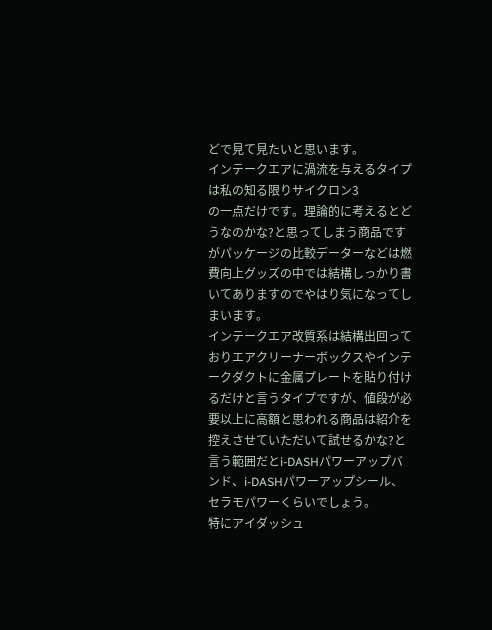どで見て見たいと思います。
インテークエアに渦流を与えるタイプは私の知る限りサイクロン3
の一点だけです。理論的に考えるとどうなのかな?と思ってしまう商品ですがパッケージの比較データーなどは燃費向上グッズの中では結構しっかり書いてありますのでやはり気になってしまいます。
インテークエア改質系は結構出回っておりエアクリーナーボックスやインテークダクトに金属プレートを貼り付けるだけと言うタイプですが、値段が必要以上に高額と思われる商品は紹介を控えさせていただいて試せるかな?と言う範囲だとi-DASHパワーアップバンド、i-DASHパワーアップシール、セラモパワーくらいでしょう。
特にアイダッシュ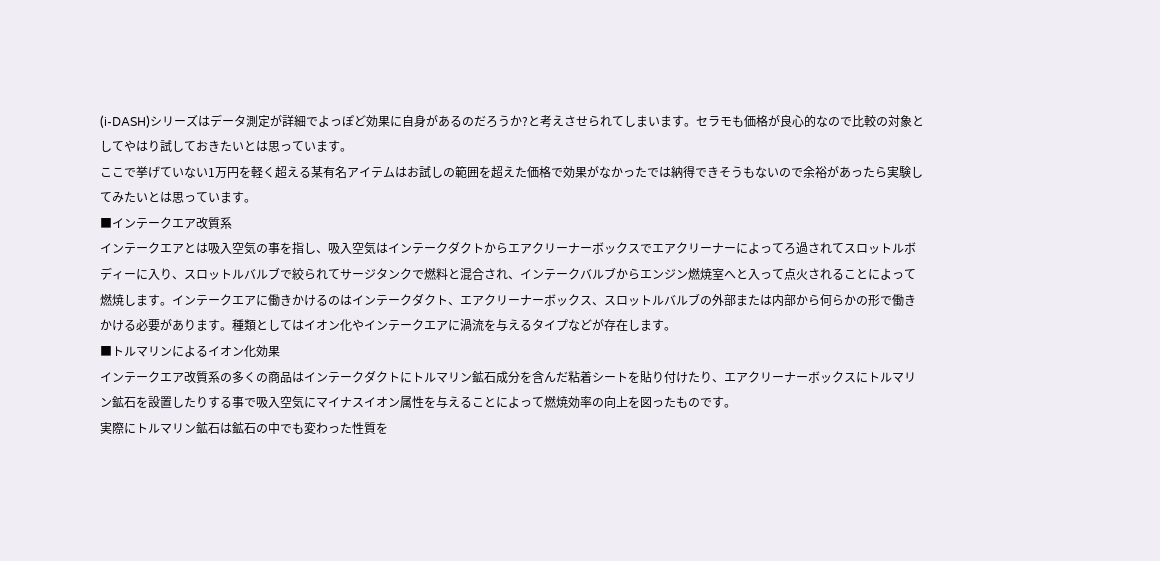(i-DASH)シリーズはデータ測定が詳細でよっぽど効果に自身があるのだろうか?と考えさせられてしまいます。セラモも価格が良心的なので比較の対象としてやはり試しておきたいとは思っています。
ここで挙げていない1万円を軽く超える某有名アイテムはお試しの範囲を超えた価格で効果がなかったでは納得できそうもないので余裕があったら実験してみたいとは思っています。
■インテークエア改質系
インテークエアとは吸入空気の事を指し、吸入空気はインテークダクトからエアクリーナーボックスでエアクリーナーによってろ過されてスロットルボディーに入り、スロットルバルブで絞られてサージタンクで燃料と混合され、インテークバルブからエンジン燃焼室へと入って点火されることによって燃焼します。インテークエアに働きかけるのはインテークダクト、エアクリーナーボックス、スロットルバルブの外部または内部から何らかの形で働きかける必要があります。種類としてはイオン化やインテークエアに渦流を与えるタイプなどが存在します。
■トルマリンによるイオン化効果
インテークエア改質系の多くの商品はインテークダクトにトルマリン鉱石成分を含んだ粘着シートを貼り付けたり、エアクリーナーボックスにトルマリン鉱石を設置したりする事で吸入空気にマイナスイオン属性を与えることによって燃焼効率の向上を図ったものです。
実際にトルマリン鉱石は鉱石の中でも変わった性質を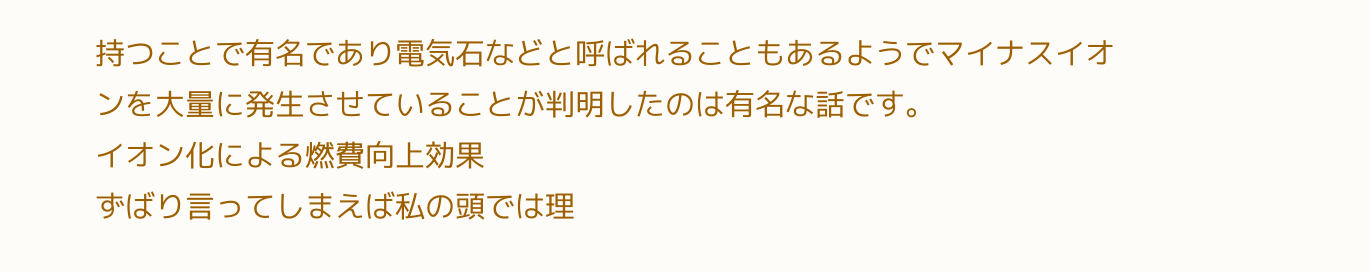持つことで有名であり電気石などと呼ばれることもあるようでマイナスイオンを大量に発生させていることが判明したのは有名な話です。
イオン化による燃費向上効果
ずばり言ってしまえば私の頭では理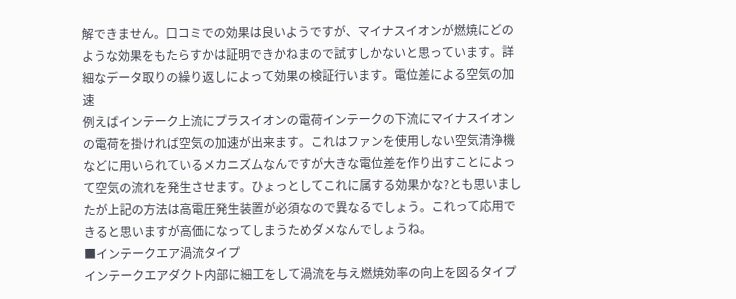解できません。口コミでの効果は良いようですが、マイナスイオンが燃焼にどのような効果をもたらすかは証明できかねまので試すしかないと思っています。詳細なデータ取りの繰り返しによって効果の検証行います。電位差による空気の加速
例えばインテーク上流にプラスイオンの電荷インテークの下流にマイナスイオンの電荷を掛ければ空気の加速が出来ます。これはファンを使用しない空気清浄機などに用いられているメカニズムなんですが大きな電位差を作り出すことによって空気の流れを発生させます。ひょっとしてこれに属する効果かな?とも思いましたが上記の方法は高電圧発生装置が必須なので異なるでしょう。これって応用できると思いますが高価になってしまうためダメなんでしょうね。
■インテークエア渦流タイプ
インテークエアダクト内部に細工をして渦流を与え燃焼効率の向上を図るタイプ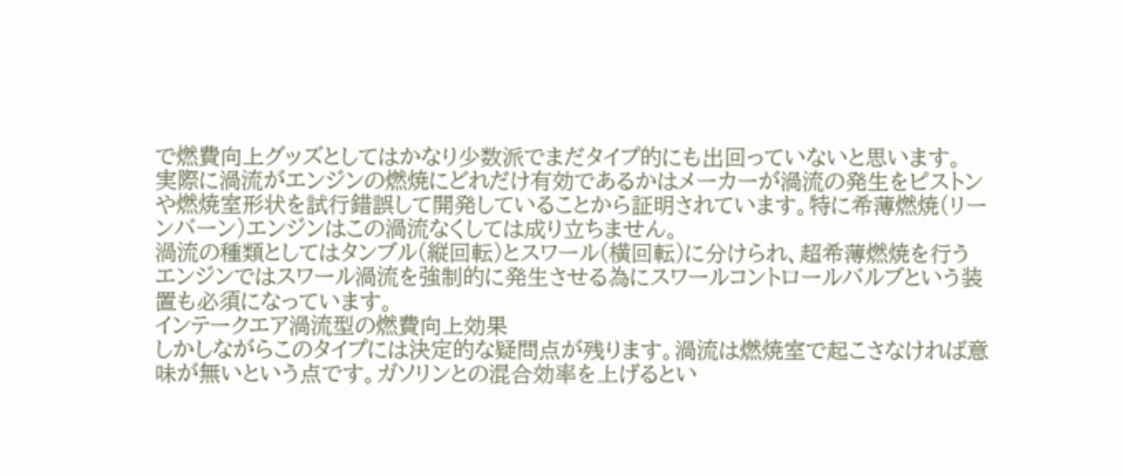で燃費向上グッズとしてはかなり少数派でまだタイプ的にも出回っていないと思います。
実際に渦流がエンジンの燃焼にどれだけ有効であるかはメーカーが渦流の発生をピストンや燃焼室形状を試行錯誤して開発していることから証明されています。特に希薄燃焼(リーンバーン)エンジンはこの渦流なくしては成り立ちません。
渦流の種類としてはタンブル(縦回転)とスワール(横回転)に分けられ、超希薄燃焼を行うエンジンではスワール渦流を強制的に発生させる為にスワールコントロールバルブという装置も必須になっています。
インテークエア渦流型の燃費向上効果
しかしながらこのタイプには決定的な疑問点が残ります。渦流は燃焼室で起こさなければ意味が無いという点です。ガソリンとの混合効率を上げるとい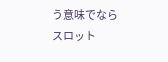う意味でならスロット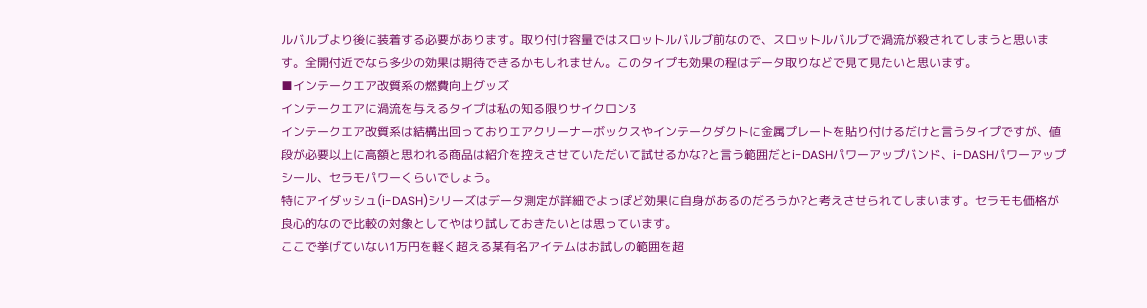ルバルブより後に装着する必要があります。取り付け容量ではスロットルバルブ前なので、スロットルバルブで渦流が殺されてしまうと思います。全開付近でなら多少の効果は期待できるかもしれません。このタイプも効果の程はデータ取りなどで見て見たいと思います。
■インテークエア改質系の燃費向上グッズ
インテークエアに渦流を与えるタイプは私の知る限りサイクロン3
インテークエア改質系は結構出回っておりエアクリーナーボックスやインテークダクトに金属プレートを貼り付けるだけと言うタイプですが、値段が必要以上に高額と思われる商品は紹介を控えさせていただいて試せるかな?と言う範囲だとi-DASHパワーアップバンド、i-DASHパワーアップシール、セラモパワーくらいでしょう。
特にアイダッシュ(i-DASH)シリーズはデータ測定が詳細でよっぽど効果に自身があるのだろうか?と考えさせられてしまいます。セラモも価格が良心的なので比較の対象としてやはり試しておきたいとは思っています。
ここで挙げていない1万円を軽く超える某有名アイテムはお試しの範囲を超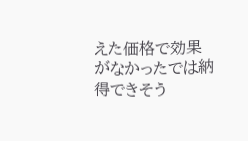えた価格で効果がなかったでは納得できそう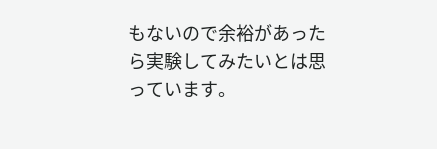もないので余裕があったら実験してみたいとは思っています。